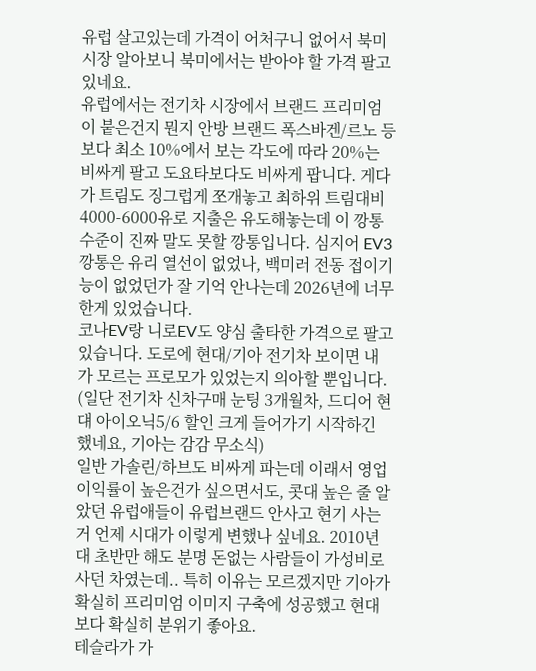유럽 살고있는데 가격이 어처구니 없어서 북미시장 알아보니 북미에서는 받아야 할 가격 팔고 있네요.
유럽에서는 전기차 시장에서 브랜드 프리미엄이 붙은건지 뭔지 안방 브랜드 폭스바겐/르노 등보다 최소 10%에서 보는 각도에 따라 20%는 비싸게 팔고 도요타보다도 비싸게 팝니다. 게다가 트림도 징그럽게 쪼개놓고 최하위 트림대비 4000-6000유로 지출은 유도해놓는데 이 깡통 수준이 진짜 말도 못할 깡통입니다. 심지어 EV3 깡통은 유리 열선이 없었나, 백미러 전동 접이기능이 없었던가 잘 기억 안나는데 2026년에 너무한게 있었습니다.
코나EV랑 니로EV도 양심 출타한 가격으로 팔고 있습니다. 도로에 현대/기아 전기차 보이면 내가 모르는 프로모가 있었는지 의아할 뿐입니다. (일단 전기차 신차구매 눈팅 3개월차, 드디어 현댸 아이오닉5/6 할인 크게 들어가기 시작하긴 했네요, 기아는 감감 무소식)
일반 가솔린/하브도 비싸게 파는데 이래서 영업이익률이 높은건가 싶으면서도, 콧대 높은 줄 알았던 유럽애들이 유럽브랜드 안사고 현기 사는거 언제 시대가 이렇게 변했나 싶네요. 2010년대 초반만 해도 분명 돈없는 사람들이 가성비로 사던 차였는데.. 특히 이유는 모르겠지만 기아가 확실히 프리미엄 이미지 구축에 성공했고 현대보다 확실히 분위기 좋아요.
테슬라가 가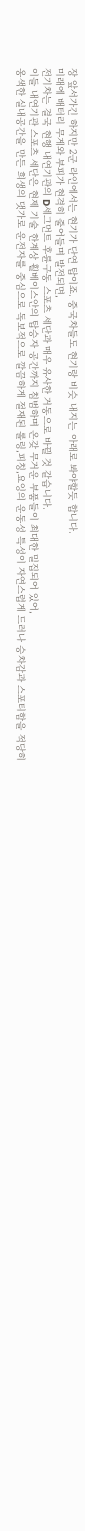장 앞서가긴 하지만 2군 라인에서는 현기가 단연 탑이죠. 중국차들도 현기랑 비슷 내지는 아래로 봐야할듯 합니다.
미래에 배터리 무게와 부피가 현격히 줄어들며 발전되면,
전기차는 결국 현행 내연기관의 D세그먼트 후륜구동 스포츠 세단과 매우 유사한 거동으로 바뀔 것 같습니다.
이들 내연기관 스포츠 세단은 현제 기술 한계상 휠베이스안의 탑승자 공간까지 침범하며 온갖 무거운 부품들이 최대한 밀집되어 있어,
옹색한 실내공간을 만든 희생의 댓가로 운전자를 중심으로 독보적으로 깔끔하게 절재된 롤링,피칭,요잉의 운동성 특성이 자연스럽게 드러나 승차감과 스포티함을 적당히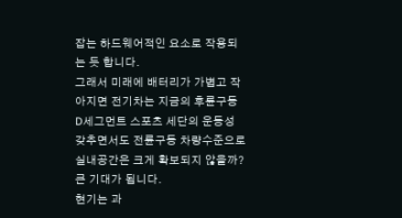잡는 하드웨어적인 요소로 작용되는 듯 합니다.
그래서 미래에 배터리가 가볍고 작아지면 전기차는 지금의 후륜구동 D세그먼트 스포츠 세단의 운동성 갖추면서도 전륜구동 차량수준으로 실내공간은 크게 확보되지 않을까? 큰 기대가 됩니다.
현기는 과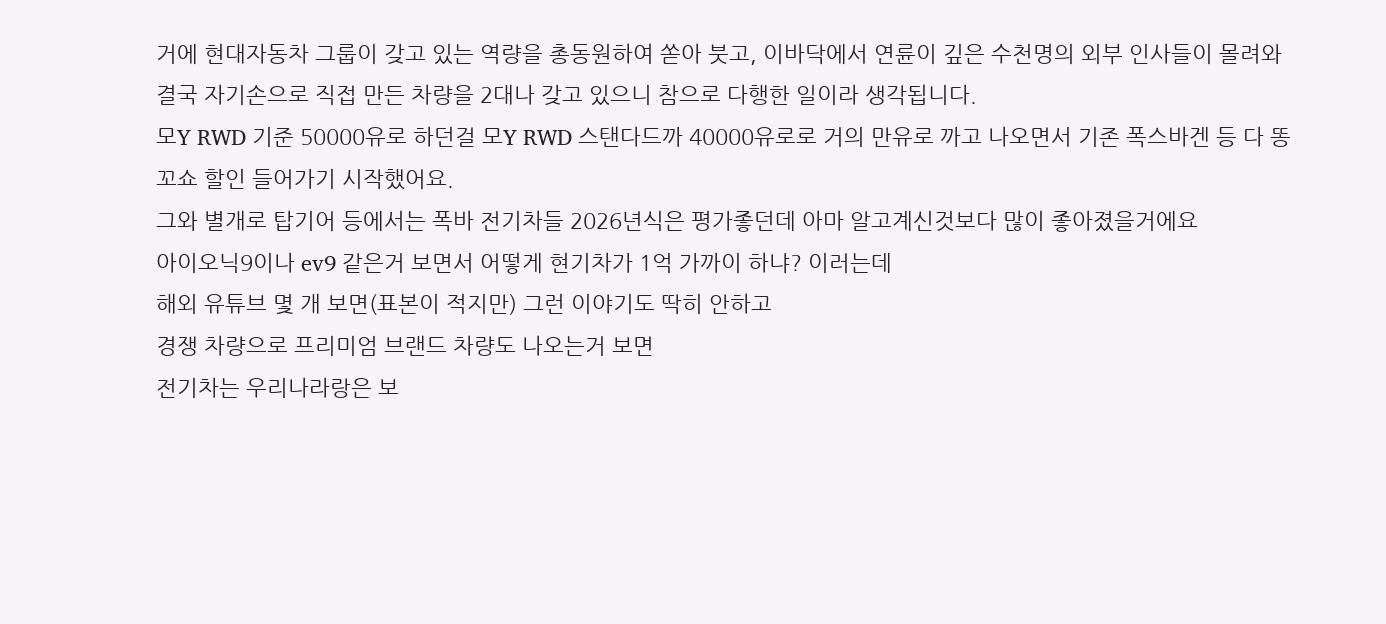거에 현대자동차 그룹이 갖고 있는 역량을 총동원하여 쏟아 붓고, 이바닥에서 연륜이 깊은 수천명의 외부 인사들이 몰려와 결국 자기손으로 직접 만든 차량을 2대나 갖고 있으니 참으로 다행한 일이라 생각됩니다.
모Y RWD 기준 50000유로 하던걸 모Y RWD 스탠다드까 40000유로로 거의 만유로 까고 나오면서 기존 폭스바겐 등 다 똥꼬쇼 할인 들어가기 시작했어요.
그와 별개로 탑기어 등에서는 폭바 전기차들 2026년식은 평가좋던데 아마 알고계신것보다 많이 좋아졌을거에요
아이오닉9이나 ev9 같은거 보면서 어떻게 현기차가 1억 가까이 하냐? 이러는데
해외 유튜브 몇 개 보면(표본이 적지만) 그런 이야기도 딱히 안하고
경쟁 차량으로 프리미엄 브랜드 차량도 나오는거 보면
전기차는 우리나라랑은 보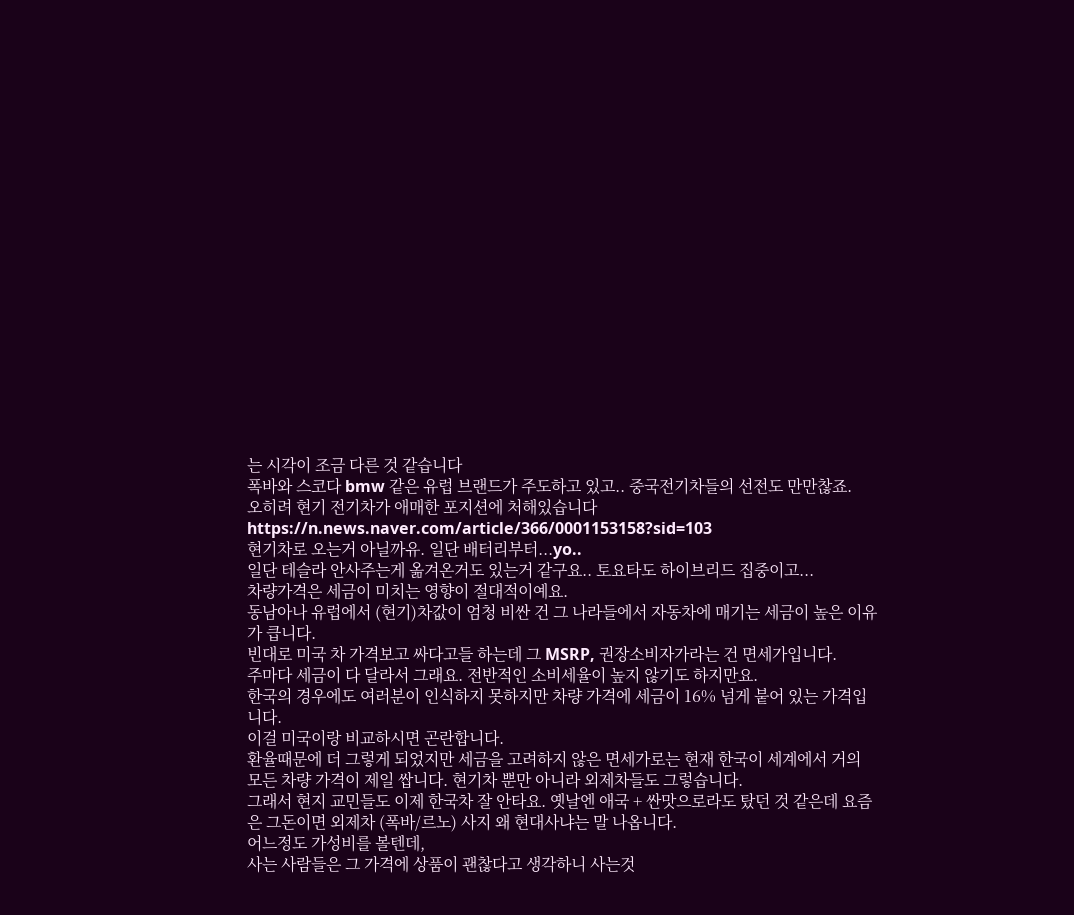는 시각이 조금 다른 것 같습니다
폭바와 스코다 bmw 같은 유럽 브랜드가 주도하고 있고.. 중국전기차들의 선전도 만만찮죠.
오히려 현기 전기차가 애매한 포지션에 처해있습니다
https://n.news.naver.com/article/366/0001153158?sid=103
현기차로 오는거 아닐까유. 일단 배터리부터...yo..
일단 테슬라 안사주는게 옮겨온거도 있는거 같구요.. 토요타도 하이브리드 집중이고...
차량가격은 세금이 미치는 영향이 절대적이예요.
동남아나 유럽에서 (현기)차값이 엄청 비싼 건 그 나라들에서 자동차에 매기는 세금이 높은 이유가 큽니다.
빈대로 미국 차 가격보고 싸다고들 하는데 그 MSRP, 권장소비자가라는 건 면세가입니다.
주마다 세금이 다 달라서 그래요. 전반적인 소비세율이 높지 않기도 하지만요.
한국의 경우에도 여러분이 인식하지 못하지만 차량 가격에 세금이 16% 넘게 붙어 있는 가격입니다.
이걸 미국이랑 비교하시면 곤란합니다.
환율때문에 더 그렇게 되었지만 세금을 고려하지 않은 면세가로는 현재 한국이 세계에서 거의 모든 차량 가격이 제일 쌉니다. 현기차 뿐만 아니라 외제차들도 그렇습니다.
그래서 현지 교민들도 이제 한국차 잘 안타요. 옛날엔 애국 + 싼맛으로라도 탔던 것 같은데 요즘은 그돈이면 외제차 (폭바/르노) 사지 왜 현대사냐는 말 나옵니다.
어느정도 가성비를 볼텐데,
사는 사람들은 그 가격에 상품이 괜찮다고 생각하니 사는것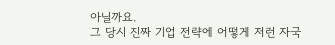아닐까요.
그 당시 진짜 기업 전략에 어떻게 저런 자국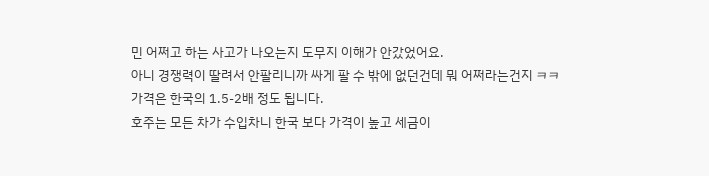민 어쩌고 하는 사고가 나오는지 도무지 이해가 안갔었어요.
아니 경쟁력이 딸려서 안팔리니까 싸게 팔 수 밖에 없던건데 뭐 어쩌라는건지 ㅋㅋ
가격은 한국의 1.5-2배 정도 됩니다.
호주는 모든 차가 수입차니 한국 보다 가격이 높고 세금이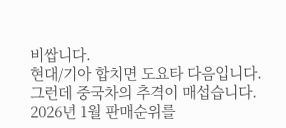비쌉니다.
현대/기아 합치면 도요타 다음입니다. 그런데 중국차의 추격이 매섭습니다.
2026년 1월 판매순위를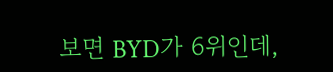보면 BYD가 6위인데,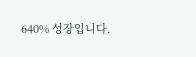640% 성장입니다.